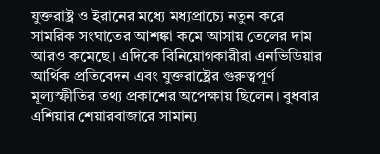যুক্তরাষ্ট্র ও ইরানের মধ্যে মধ্যপ্রাচ্যে নতুন করে সামরিক সংঘাতের আশঙ্কা কমে আসায় তেলের দাম আরও কমেছে। এদিকে বিনিয়োগকারীরা এনভিডিয়ার আর্থিক প্রতিবেদন এবং যুক্তরাষ্ট্রের গুরুত্বপূর্ণ মূল্যস্ফীতির তথ্য প্রকাশের অপেক্ষায় ছিলেন। বুধবার এশিয়ার শেয়ারবাজারে সামান্য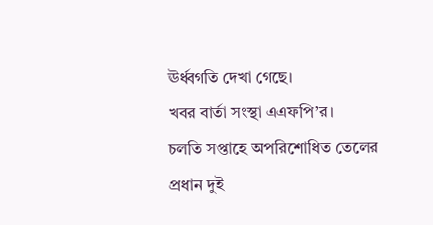ঊর্ধ্বগতি দেখা গেছে।
খবর বার্তা সংস্থা এএফপি’র।
চলতি সপ্তাহে অপরিশোধিত তেলের প্রধান দুই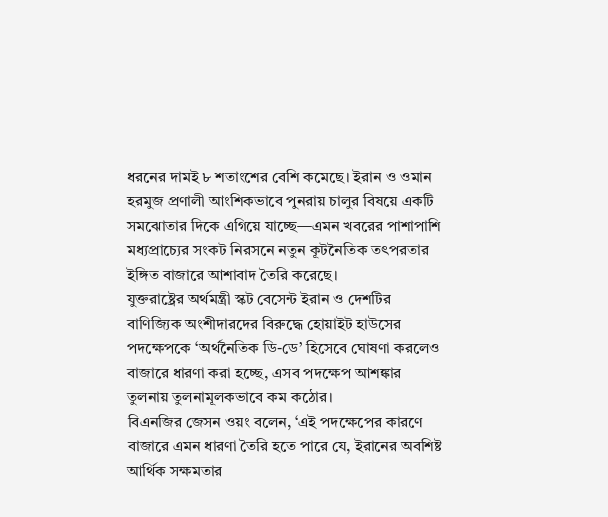ধরনের দামই ৮ শতাংশের বেশি কমেছে। ইরান ও ওমান হরমুজ প্রণালী আংশিকভাবে পুনরায় চালুর বিষয়ে একটি সমঝোতার দিকে এগিয়ে যাচ্ছে—এমন খবরের পাশাপাশি মধ্যপ্রাচ্যের সংকট নিরসনে নতুন কূটনৈতিক তৎপরতার ইঙ্গিত বাজারে আশাবাদ তৈরি করেছে।
যুক্তরাষ্ট্রের অর্থমন্ত্রী স্কট বেসেন্ট ইরান ও দেশটির বাণিজ্যিক অংশীদারদের বিরুদ্ধে হোয়াইট হাউসের পদক্ষেপকে ‘অর্থনৈতিক ডি-ডে’ হিসেবে ঘোষণা করলেও বাজারে ধারণা করা হচ্ছে, এসব পদক্ষেপ আশঙ্কার তুলনায় তুলনামূলকভাবে কম কঠোর।
বিএনজির জেসন ওয়ং বলেন, ‘এই পদক্ষেপের কারণে বাজারে এমন ধারণা তৈরি হতে পারে যে, ইরানের অবশিষ্ট আর্থিক সক্ষমতার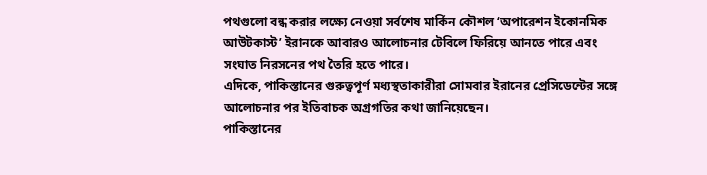পথগুলো বন্ধ করার লক্ষ্যে নেওয়া সর্বশেষ মার্কিন কৌশল ‘অপারেশন ইকোনমিক আউটকাস্ট’ ইরানকে আবারও আলোচনার টেবিলে ফিরিয়ে আনতে পারে এবং সংঘাত নিরসনের পথ তৈরি হতে পারে।
এদিকে, পাকিস্তানের গুরুত্বপূর্ণ মধ্যস্থতাকারীরা সোমবার ইরানের প্রেসিডেন্টের সঙ্গে আলোচনার পর ইতিবাচক অগ্রগতির কথা জানিয়েছেন।
পাকিস্তানের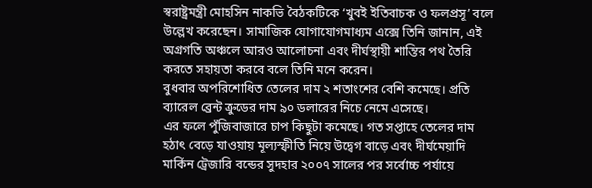স্বরাষ্ট্রমন্ত্রী মোহসিন নাকভি বৈঠকটিকে ‘খুবই ইতিবাচক ও ফলপ্রসূ’ বলে উল্লেখ করেছেন। সামাজিক যোগাযোগমাধ্যম এক্সে তিনি জানান, এই অগ্রগতি অঞ্চলে আরও আলোচনা এবং দীর্ঘস্থায়ী শান্তির পথ তৈরি করতে সহায়তা করবে বলে তিনি মনে করেন।
বুধবার অপরিশোধিত তেলের দাম ২ শতাংশের বেশি কমেছে। প্রতি ব্যারেল ব্রেন্ট ক্রুডের দাম ৯০ ডলারের নিচে নেমে এসেছে।
এর ফলে পুঁজিবাজারে চাপ কিছুটা কমেছে। গত সপ্তাহে তেলের দাম হঠাৎ বেড়ে যাওয়ায় মূল্যস্ফীতি নিয়ে উদ্বেগ বাড়ে এবং দীর্ঘমেয়াদি মার্কিন ট্রেজারি বন্ডের সুদহার ২০০৭ সালের পর সর্বোচ্চ পর্যায়ে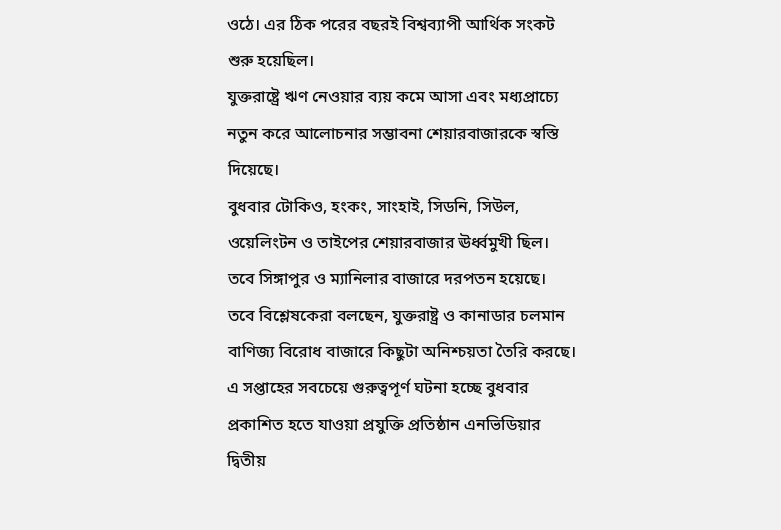ওঠে। এর ঠিক পরের বছরই বিশ্বব্যাপী আর্থিক সংকট শুরু হয়েছিল।
যুক্তরাষ্ট্রে ঋণ নেওয়ার ব্যয় কমে আসা এবং মধ্যপ্রাচ্যে নতুন করে আলোচনার সম্ভাবনা শেয়ারবাজারকে স্বস্তি দিয়েছে।
বুধবার টোকিও, হংকং, সাংহাই, সিডনি, সিউল, ওয়েলিংটন ও তাইপের শেয়ারবাজার ঊর্ধ্বমুখী ছিল। তবে সিঙ্গাপুর ও ম্যানিলার বাজারে দরপতন হয়েছে।
তবে বিশ্লেষকেরা বলছেন, যুক্তরাষ্ট্র ও কানাডার চলমান বাণিজ্য বিরোধ বাজারে কিছুটা অনিশ্চয়তা তৈরি করছে। এ সপ্তাহের সবচেয়ে গুরুত্বপূর্ণ ঘটনা হচ্ছে বুধবার প্রকাশিত হতে যাওয়া প্রযুক্তি প্রতিষ্ঠান এনভিডিয়ার দ্বিতীয়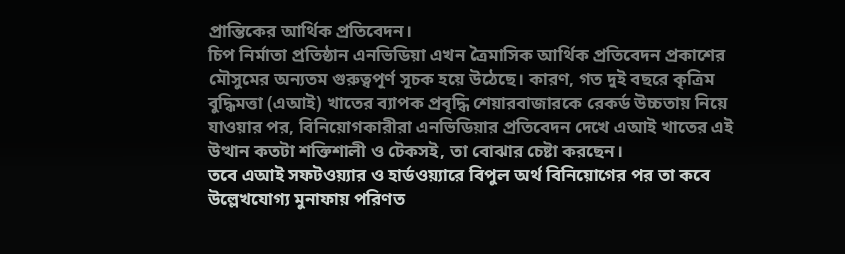প্রান্তিকের আর্থিক প্রতিবেদন।
চিপ নির্মাতা প্রতিষ্ঠান এনভিডিয়া এখন ত্রৈমাসিক আর্থিক প্রতিবেদন প্রকাশের মৌসুমের অন্যতম গুরুত্বপূর্ণ সূচক হয়ে উঠেছে। কারণ, গত দুই বছরে কৃত্রিম বুদ্ধিমত্তা (এআই) খাতের ব্যাপক প্রবৃদ্ধি শেয়ারবাজারকে রেকর্ড উচ্চতায় নিয়ে যাওয়ার পর, বিনিয়োগকারীরা এনভিডিয়ার প্রতিবেদন দেখে এআই খাতের এই উত্থান কতটা শক্তিশালী ও টেকসই, তা বোঝার চেষ্টা করছেন।
তবে এআই সফটওয়্যার ও হার্ডওয়্যারে বিপুল অর্থ বিনিয়োগের পর তা কবে উল্লেখযোগ্য মুনাফায় পরিণত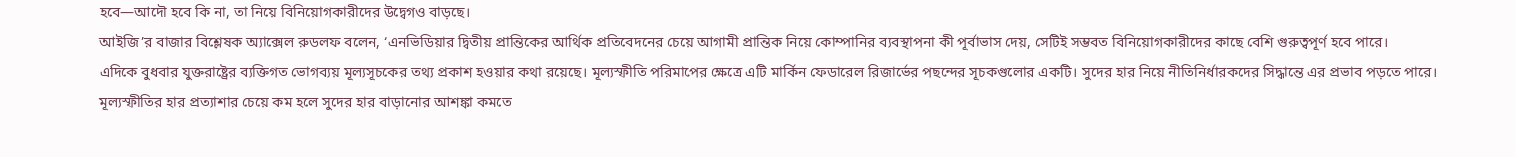হবে—আদৌ হবে কি না, তা নিয়ে বিনিয়োগকারীদের উদ্বেগও বাড়ছে।
আইজি’র বাজার বিশ্লেষক অ্যাক্সেল রুডলফ বলেন, ‘এনভিডিয়ার দ্বিতীয় প্রান্তিকের আর্থিক প্রতিবেদনের চেয়ে আগামী প্রান্তিক নিয়ে কোম্পানির ব্যবস্থাপনা কী পূর্বাভাস দেয়, সেটিই সম্ভবত বিনিয়োগকারীদের কাছে বেশি গুরুত্বপূর্ণ হবে পারে।
এদিকে বুধবার যুক্তরাষ্ট্রের ব্যক্তিগত ভোগব্যয় মূল্যসূচকের তথ্য প্রকাশ হওয়ার কথা রয়েছে। মূল্যস্ফীতি পরিমাপের ক্ষেত্রে এটি মার্কিন ফেডারেল রিজার্ভের পছন্দের সূচকগুলোর একটি। সুদের হার নিয়ে নীতিনির্ধারকদের সিদ্ধান্তে এর প্রভাব পড়তে পারে।
মূল্যস্ফীতির হার প্রত্যাশার চেয়ে কম হলে সুদের হার বাড়ানোর আশঙ্কা কমতে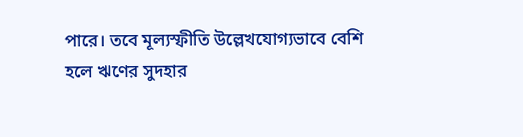পারে। তবে মূল্যস্ফীতি উল্লেখযোগ্যভাবে বেশি হলে ঋণের সুদহার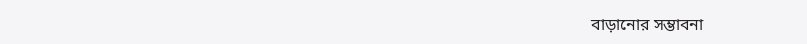বাড়ানোর সম্ভাবনা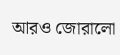আরও জোরালো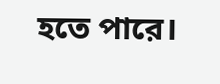হতে পারে।